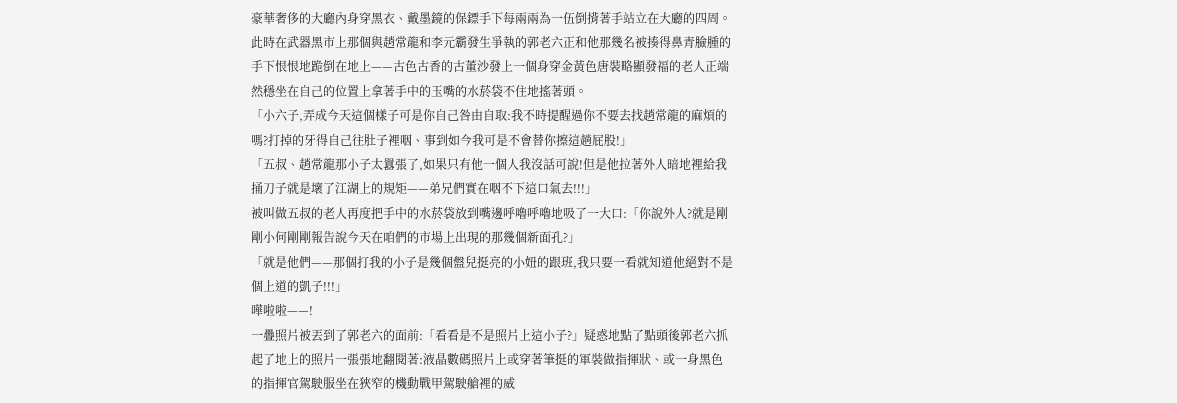豪華奢侈的大廳內身穿黑衣、戴墨鏡的保鏢手下每兩兩為一伍倒揹著手站立在大廳的四周。此時在武器黑市上那個與趙常龍和李元霸發生爭執的郭老六正和他那幾名被揍得鼻青臉腫的手下恨恨地跪倒在地上——古色古香的古董沙發上一個身穿金黃色唐裝略顯發福的老人正端然穩坐在自己的位置上拿著手中的玉嘴的水菸袋不住地搖著頭。
「小六子,弄成今天這個樣子可是你自己咎由自取:我不時提醒過你不要去找趙常龍的麻煩的嗎?打掉的牙得自己往肚子裡咽、事到如今我可是不會替你擦這趟屁股!」
「五叔、趙常龍那小子太囂張了,如果只有他一個人我沒話可說!但是他拉著外人暗地裡給我捅刀子就是壞了江湖上的規矩——弟兄們實在咽不下這口氣去!!!」
被叫做五叔的老人再度把手中的水菸袋放到嘴邊呼嚕呼嚕地吸了一大口:「你說外人?就是剛剛小何剛剛報告說今天在咱們的市場上出現的那幾個新面孔?」
「就是他們——那個打我的小子是幾個盤兒挺亮的小妞的跟班,我只要一看就知道他絕對不是個上道的凱子!!!」
嘩啦啦——!
一疊照片被丟到了郭老六的面前:「看看是不是照片上這小子?」疑惑地點了點頭後郭老六抓起了地上的照片一張張地翻閱著:液晶數碼照片上或穿著筆挺的軍裝做指揮狀、或一身黑色的指揮官駕駛服坐在狹窄的機動戰甲駕駛艙裡的威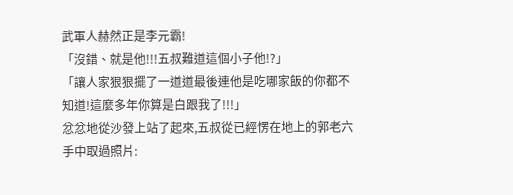武軍人赫然正是李元霸!
「沒錯、就是他!!!五叔難道這個小子他!?」
「讓人家狠狠擺了一道道最後連他是吃哪家飯的你都不知道!這麼多年你算是白跟我了!!!」
忿忿地從沙發上站了起來,五叔從已經愣在地上的郭老六手中取過照片: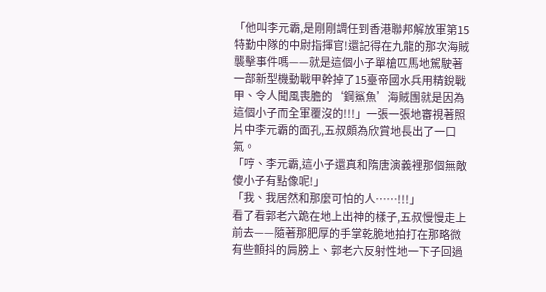「他叫李元霸,是剛剛調任到香港聯邦解放軍第15特勤中隊的中尉指揮官!還記得在九龍的那次海賊襲擊事件嗎——就是這個小子單槍匹馬地駕駛著一部新型機動戰甲幹掉了15臺帝國水兵用精銳戰甲、令人聞風喪膽的‘鋼鯊魚’海賊團就是因為這個小子而全軍覆沒的!!!」一張一張地審視著照片中李元霸的面孔,五叔頗為欣賞地長出了一口氣。
「哼、李元霸,這小子還真和隋唐演義裡那個無敵傻小子有點像呢!」
「我、我居然和那麼可怕的人……!!!」
看了看郭老六跪在地上出神的樣子,五叔慢慢走上前去——隨著那肥厚的手掌乾脆地拍打在那略微有些顫抖的肩膀上、郭老六反射性地一下子回過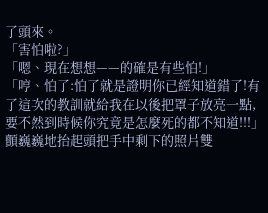了頭來。
「害怕啦?」
「嗯、現在想想——的確是有些怕!」
「哼、怕了:怕了就是證明你已經知道錯了!有了這次的教訓就給我在以後把罩子放亮一點,要不然到時候你究竟是怎麼死的都不知道!!!」
顫巍巍地抬起頭把手中剩下的照片雙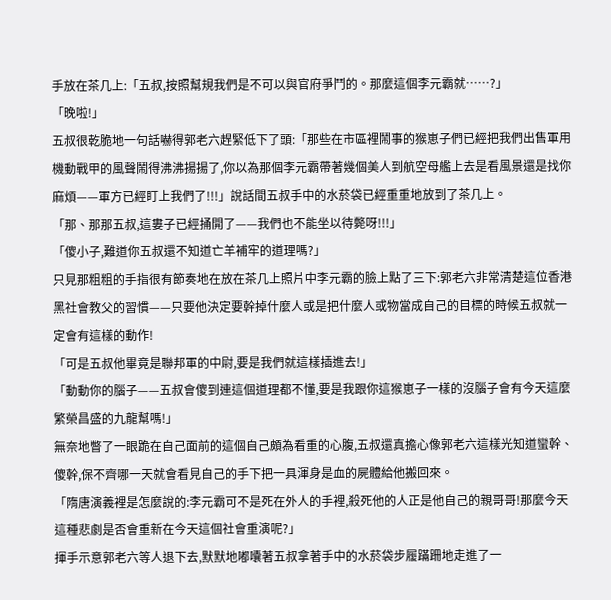手放在茶几上:「五叔,按照幫規我們是不可以與官府爭鬥的。那麼這個李元霸就……?」
「晚啦!」
五叔很乾脆地一句話嚇得郭老六趕緊低下了頭:「那些在市區裡鬧事的猴崽子們已經把我們出售軍用機動戰甲的風聲鬧得沸沸揚揚了,你以為那個李元霸帶著幾個美人到航空母艦上去是看風景還是找你麻煩——軍方已經盯上我們了!!!」說話間五叔手中的水菸袋已經重重地放到了茶几上。
「那、那那五叔,這婁子已經捅開了——我們也不能坐以待斃呀!!!」
「傻小子,難道你五叔還不知道亡羊補牢的道理嗎?」
只見那粗粗的手指很有節奏地在放在茶几上照片中李元霸的臉上點了三下:郭老六非常清楚這位香港黑社會教父的習慣——只要他決定要幹掉什麼人或是把什麼人或物當成自己的目標的時候五叔就一定會有這樣的動作!
「可是五叔他畢竟是聯邦軍的中尉,要是我們就這樣插進去!」
「動動你的腦子——五叔會傻到連這個道理都不懂,要是我跟你這猴崽子一樣的沒腦子會有今天這麼繁榮昌盛的九龍幫嗎!」
無奈地瞥了一眼跪在自己面前的這個自己頗為看重的心腹,五叔還真擔心像郭老六這樣光知道蠻幹、傻幹,保不齊哪一天就會看見自己的手下把一具渾身是血的屍體給他搬回來。
「隋唐演義裡是怎麼說的:李元霸可不是死在外人的手裡,殺死他的人正是他自己的親哥哥!那麼今天這種悲劇是否會重新在今天這個社會重演呢?」
揮手示意郭老六等人退下去,默默地嘟囔著五叔拿著手中的水菸袋步履蹣跚地走進了一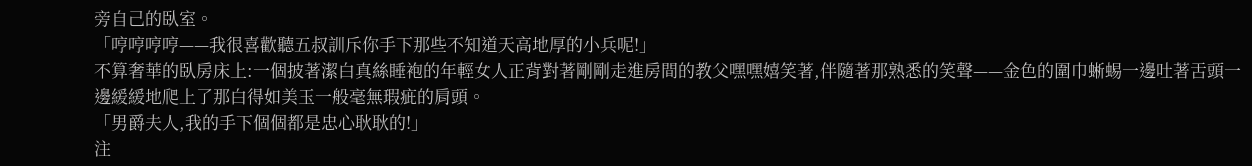旁自己的臥室。
「哼哼哼哼——我很喜歡聽五叔訓斥你手下那些不知道天高地厚的小兵呢!」
不算奢華的臥房床上:一個披著潔白真絲睡袍的年輕女人正背對著剛剛走進房間的教父嘿嘿嬉笑著,伴隨著那熟悉的笑聲——金色的圍巾蜥蜴一邊吐著舌頭一邊緩緩地爬上了那白得如美玉一般毫無瑕疵的肩頭。
「男爵夫人,我的手下個個都是忠心耿耿的!」
注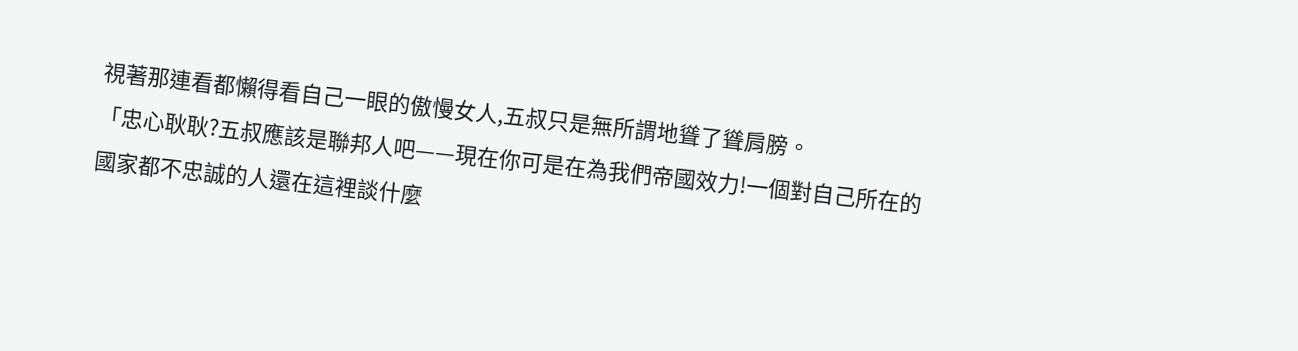視著那連看都懶得看自己一眼的傲慢女人,五叔只是無所謂地聳了聳肩膀。
「忠心耿耿?五叔應該是聯邦人吧——現在你可是在為我們帝國效力!一個對自己所在的國家都不忠誠的人還在這裡談什麼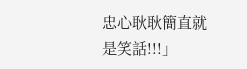忠心耿耿簡直就是笑話!!!」